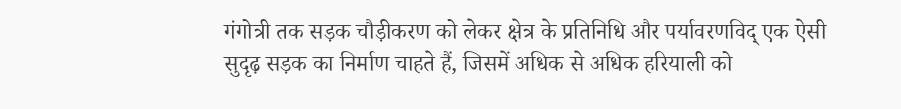गंगोत्री तक सड़क चौड़ीकरण को लेकर क्षेत्र के प्रतिनिधि और पर्यावरणविद् एक ऐसी सुदृढ़ सड़क का निर्माण चाहते हैं, जिसमें अधिक से अधिक हरियाली को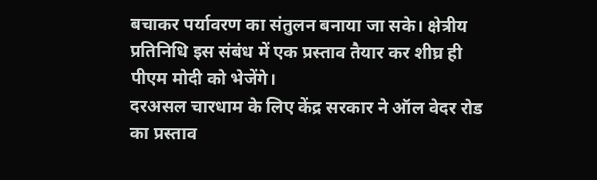बचाकर पर्यावरण का संतुलन बनाया जा सके। क्षेत्रीय प्रतिनिधि इस संबंध में एक प्रस्ताव तैयार कर शीघ्र ही पीएम मोदी को भेजेंगे।
दरअसल चारधाम के लिए केंद्र सरकार ने ऑल वेदर रोड का प्रस्ताव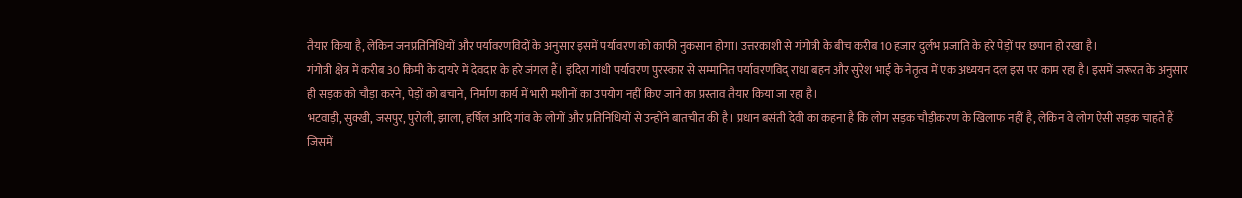तैयार किया है, लेकिन जनप्रतिनिधियों और पर्यावरणविदों के अनुसार इसमें पर्यावरण को काफी नुकसान होगा। उत्तरकाशी से गंगोत्री के बीच करीब 10 हजार दुर्लभ प्रजाति के हरे पेड़ों पर छपान हो रखा है।
गंगोत्री क्षेत्र में करीब 30 किमी के दायरे में देवदार के हरे जंगल हैं। इंदिरा गांधी पर्यावरण पुरस्कार से सम्मानित पर्यावरणविद् राधा बहन और सुरेश भाई के नेतृत्व में एक अध्ययन दल इस पर काम रहा है। इसमें जरूरत के अनुसार ही सड़क को चौड़ा करने, पेड़ों को बचाने, निर्माण कार्य में भारी मशीनों का उपयोग नहीं किए जाने का प्रस्ताव तैयार किया जा रहा है।
भटवाड़ी, सुक्खी, जसपुर, पुरोली, झाला, हर्षिल आदि गांव के लोगों और प्रतिनिधियों से उन्होंने बातचीत की है। प्रधान बसंती देवी का कहना है कि लोग सड़क चौड़ीकरण के खिलाफ नहीं है, लेकिन वे लोग ऐसी सड़क चाहते हैं जिसमें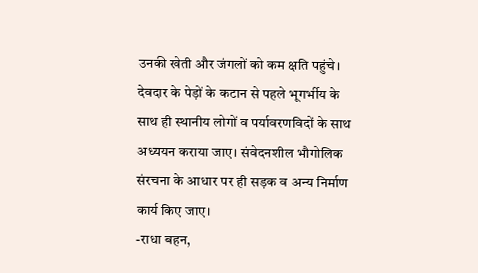उनकी खेती और जंगलों को कम क्षति पहुंचे।
देवदार के पेड़ों के कटान से पहले भूगर्भीय के साथ ही स्थानीय लोगों व पर्यावरणविदों के साथ अध्ययन कराया जाए। संवेदनशील भौगोलिक संरचना के आधार पर ही सड़क व अन्य निर्माण कार्य किए जाए।
-राधा बहन,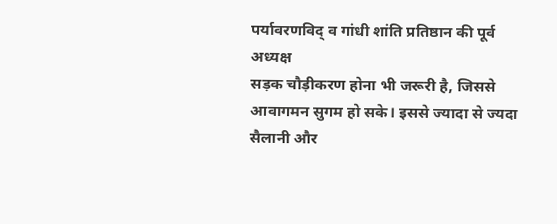पर्यावरणविद् व गांधी शांति प्रतिष्ठान की पूर्व अध्यक्ष
सड़क चौड़ीकरण होना भी जरूरी है, जिससे आवागमन सुगम हो सके। इससे ज्यादा से ज्यदा सैलानी और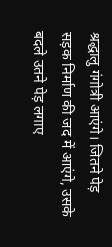श्रद्धालु गंगोत्री आएंगे। जितने पेड़ सड़क निर्माण की जद में आएंगे, उसके बदले उतने पेड़ लगाए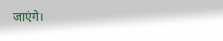जाएंगे।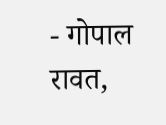- गोपाल रावत,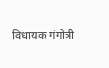विधायक गंगोत्री